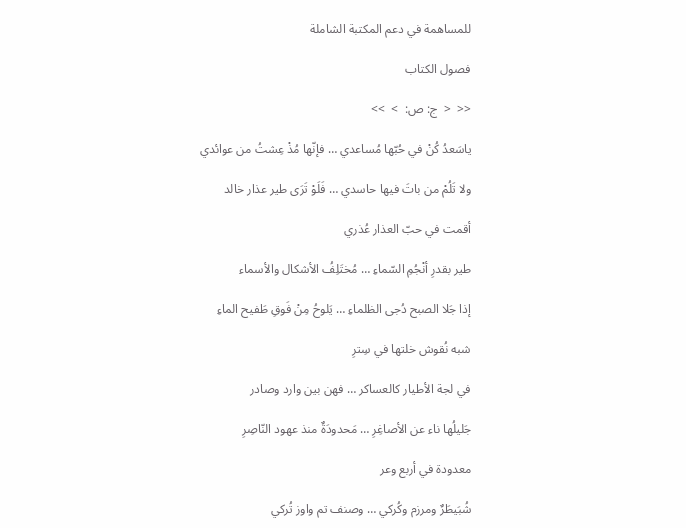للمساهمة في دعم المكتبة الشاملة

فصول الكتاب

<<  <  ج: ص:  >  >>

ياسَعدُ كُنْ في حُبّها مُساعدي … فإنّها مُذْ عِشتُ من عوائدي

ولا تَلُمْ من باتَ فيها حاسدي … فَلَوْ تَرَى طير عذار خالد

أقمت في حبّ العذار عُذري

طير بقدرِ أنْجُمِ السّماءِ … مُختَلِفُ الأشكال والأسماء

إذا جَلا الصبح دُجى الظلماءِ … يَلوحُ مِنْ فَوقِ طَفيح الماءِ

شبه نُقوش خلتها في سِترِ

في لجة الأطيار كالعساكر … فهن بين وارد وصادر

جَليلُها ناء عن الأصاغِرِ … مَحدودَةٌ منذ عهود النّاصِرِ

معدودة في أربع وعر

شُبَيطَرٌ ومرزم وكُركي … وصنف تم واوز تُركي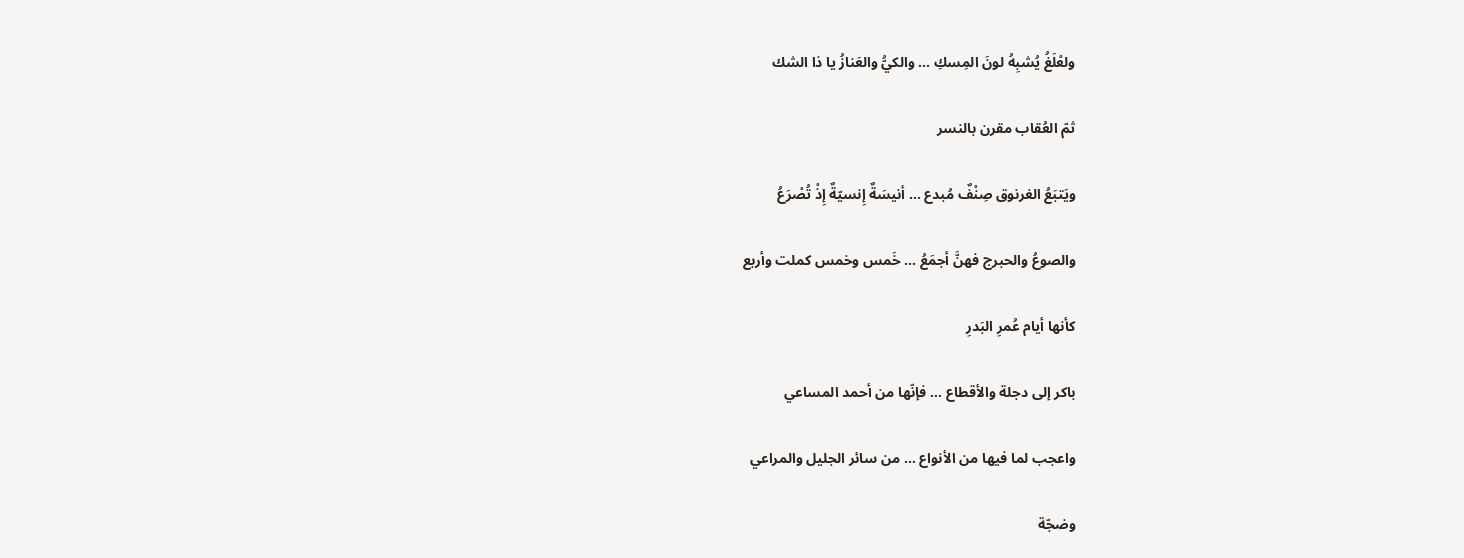ولعْلَغُ يُشبِهُ لونَ المِسكِ … والكيُّ والعَنازُ يا ذا الشك

ثمّ العُقاب مقرن بالنسر

ويَتبَعُ الغرنوق صِنْفٌ مُبدع … أنيسَةٌ إِنسيّةٌ إِذْ تُصْرَعُ

والصوعُ والحبرج فهنَّ أجمَعُ … خَمس وخمس كملت وأربع

كأنها أيام عُمرِ البَدرِ

باكر إلى دجلة والأقطاع … فإنّها من أحمد المساعي

واعجب لما فيها من الأنواع … من سائر الجليل والمراعي

وضجّة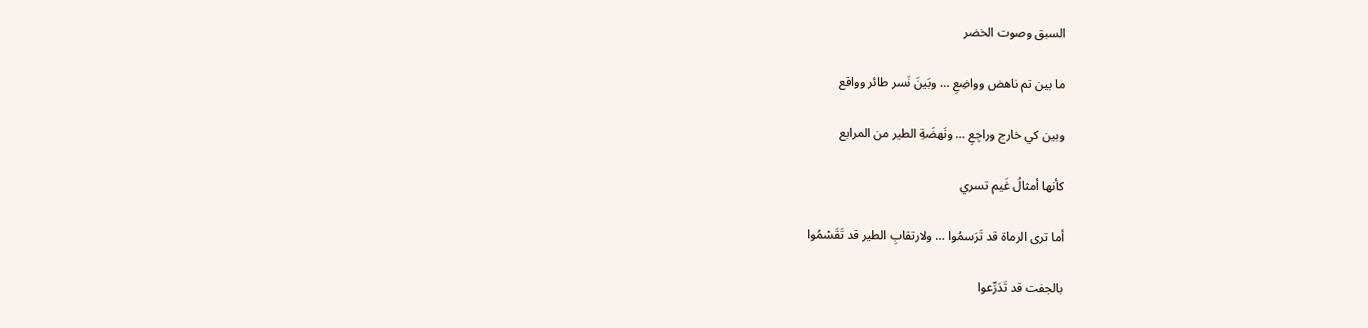السبق وصوت الخضر

ما بين تم ناهض وواضِعِ … وبَينَ نَسر طائر وواقع

وبين كي خارج وراجِعِ … ونَهضَةِ الطير من المرابع

كأنها أمثالُ غَيم تسري

أما ترى الرماة قد تَرَسمُوا … ولارتقابِ الطير قد تَقَسْمُوا

بالجفت قد تَدَرِّعوا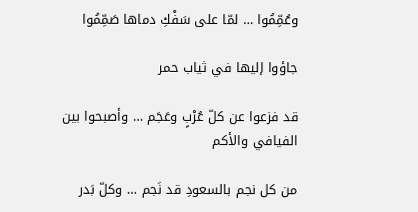وعُمِّمُوا … لمّا على سَفْكِ دماها صَمِّمُوا

جاؤوا إليها في ثياب حمر

قد فزعوا عن كلّ عُرْبٍ وعَجَم … وأصبحوا بين الفيافي والأكم

من كل نجم بالسعودِ قد نَجم … وكلّ بَدر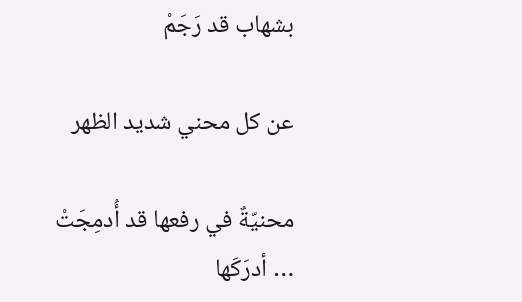بشهاب قد رَجَمْ

عن كل محني شديد الظهر

محنيّةٌ في رفعها قد أُدمِجَتْ … أدرَكَها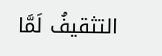التثقيفُ لَمَّا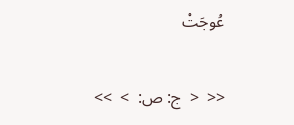عُوجَتْ

<<  <  ج: ص:  >  >>